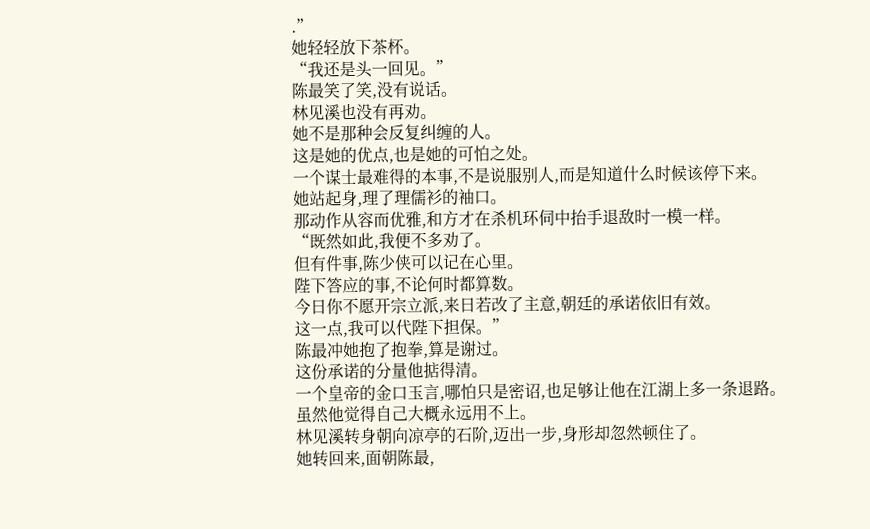.”
她轻轻放下茶杯。
“我还是头一回见。”
陈最笑了笑,没有说话。
林见溪也没有再劝。
她不是那种会反复纠缠的人。
这是她的优点,也是她的可怕之处。
一个谋士最难得的本事,不是说服别人,而是知道什么时候该停下来。
她站起身,理了理儒衫的袖口。
那动作从容而优雅,和方才在杀机环伺中抬手退敌时一模一样。
“既然如此,我便不多劝了。
但有件事,陈少侠可以记在心里。
陛下答应的事,不论何时都算数。
今日你不愿开宗立派,来日若改了主意,朝廷的承诺依旧有效。
这一点,我可以代陛下担保。”
陈最冲她抱了抱拳,算是谢过。
这份承诺的分量他掂得清。
一个皇帝的金口玉言,哪怕只是密诏,也足够让他在江湖上多一条退路。
虽然他觉得自己大概永远用不上。
林见溪转身朝向凉亭的石阶,迈出一步,身形却忽然顿住了。
她转回来,面朝陈最,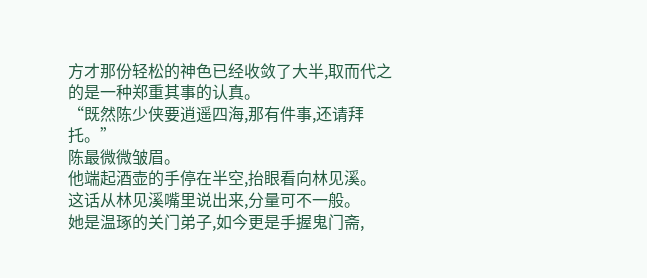方才那份轻松的神色已经收敛了大半,取而代之的是一种郑重其事的认真。
“既然陈少侠要逍遥四海,那有件事,还请拜托。”
陈最微微皱眉。
他端起酒壶的手停在半空,抬眼看向林见溪。
这话从林见溪嘴里说出来,分量可不一般。
她是温琢的关门弟子,如今更是手握鬼门斋,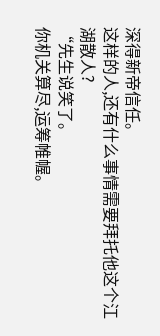深得新帝信任。
这样的人,还有什么事情需要拜托他这个江湖散人?
“先生说笑了。
你机关算尽,运筹帷幄。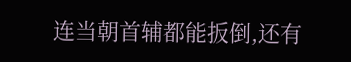连当朝首辅都能扳倒,还有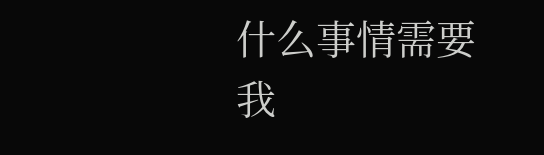什么事情需要我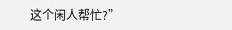这个闲人帮忙?”